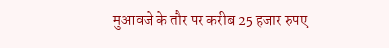मुआवजे के तौर पर करीब 25 हजार रुपए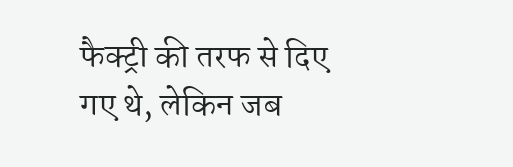फैक्ट्री की तरफ से दिए गए थे, लेकिन जब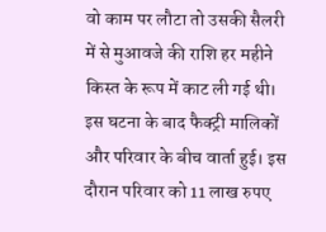वो काम पर लौटा तो उसकी सैलरी में से मुआवजे की राशि हर महीने किस्त के रूप में काट ली गई थी। इस घटना के बाद फैक्ट्री मालिकों और परिवार के बीच वार्ता हुई। इस दौरान परिवार को 11 लाख रुपए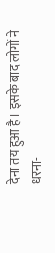देना तय हुआ है। इसके बाद लोगों ने धरना-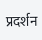प्रदर्शन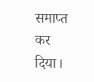समाप्त कर दिया।